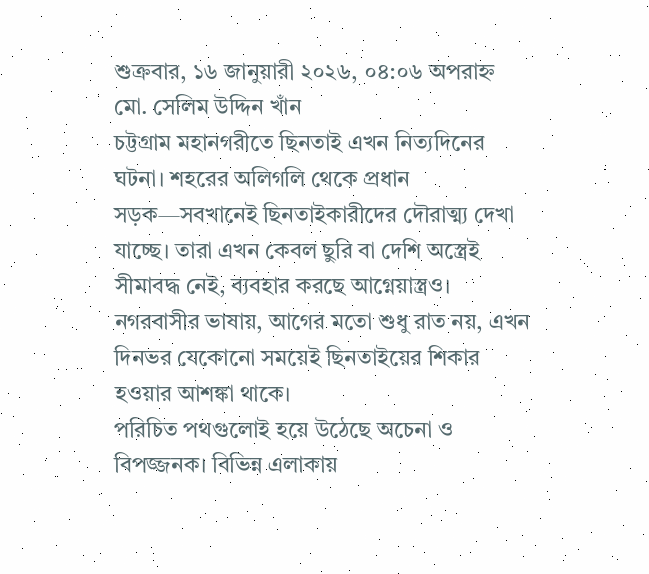শুক্রবার, ১৬ জানুয়ারী ২০২৬, ০৪:০৬ অপরাহ্ন
মো. সেলিম উদ্দিন খাঁন
চট্টগ্রাম মহানগরীতে ছিনতাই এখন নিত্যদিনের ঘটনা। শহরের অলিগলি থেকে প্রধান সড়ক—সবখানেই ছিনতাইকারীদের দৌরাত্ম্য দেখা যাচ্ছে। তারা এখন কেবল ছুরি বা দেশি অস্ত্রেই সীমাবদ্ধ নেই, ব্যবহার করছে আগ্নেয়াস্ত্রও। নগরবাসীর ভাষায়, আগের মতো শুধু রাত নয়, এখন দিনভর যেকোনো সময়েই ছিনতাইয়ের শিকার হওয়ার আশঙ্কা থাকে।
পরিচিত পথগুলোই হয়ে উঠেছে অচেনা ও বিপজ্জনক। বিভিন্ন এলাকায়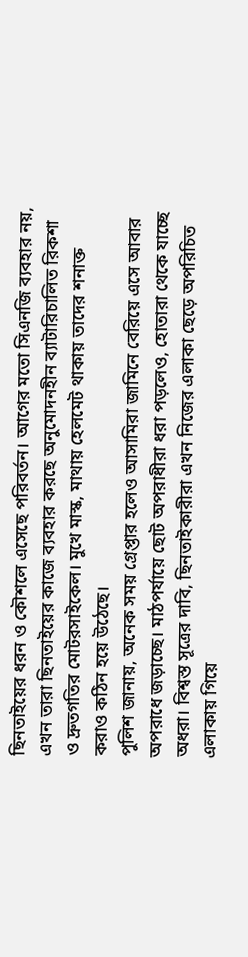ছিনতাইয়ের ধরন ও কৌশলে এসেছে পরিবর্তন। আগের মতো সিএনজি ব্যবহার নয়, এখন তারা ছিনতাইয়ের কাজে ব্যবহার করছে অনুমোদনহীন ব্যাটারিচালিত রিকশা ও দ্রুতগতির মোটরসাইকেল। মুখে মাস্ক, মাথায় হেলমেট থাকায় তাদের শনাক্ত করাও কঠিন হয়ে উঠেছে।
পুলিশ জানায়, অনেক সময় গ্রেপ্তার হলেও আসামিরা জামিনে বেরিয়ে এসে আবার অপরাধে জড়াচ্ছে। মাঠপর্যায়ে ছোট অপরাধীরা ধরা পড়লেও, হোতারা থেকে যাচ্ছে অধরা। বিশ্বস্ত সূত্রের দাবি, ছিনতাইকারীরা এখন নিজের এলাকা ছেড়ে অপরিচিত এলাকায় গিয়ে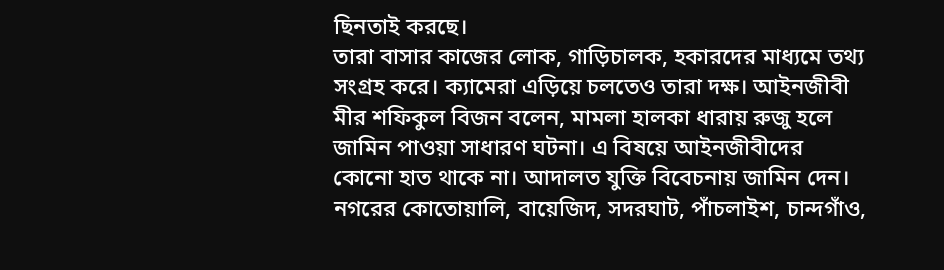ছিনতাই করছে।
তারা বাসার কাজের লোক, গাড়িচালক, হকারদের মাধ্যমে তথ্য সংগ্রহ করে। ক্যামেরা এড়িয়ে চলতেও তারা দক্ষ। আইনজীবী মীর শফিকুল বিজন বলেন, মামলা হালকা ধারায় রুজু হলে জামিন পাওয়া সাধারণ ঘটনা। এ বিষয়ে আইনজীবীদের কোনো হাত থাকে না। আদালত যুক্তি বিবেচনায় জামিন দেন।
নগরের কোতোয়ালি, বায়েজিদ, সদরঘাট, পাঁচলাইশ, চান্দগাঁও,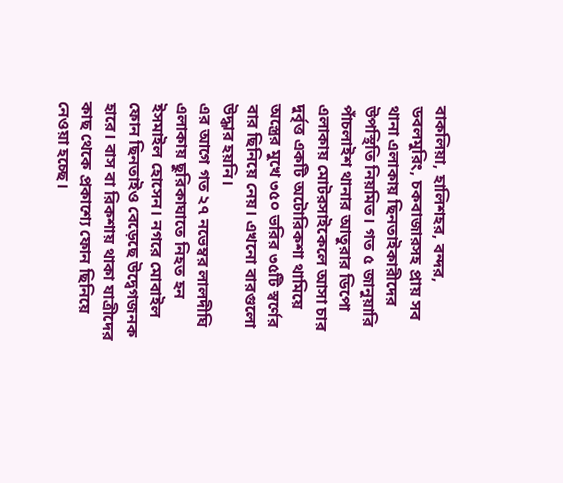বাকলিয়া, হালিশহর, বন্দর, ডবলমুরিং, চকবাজারসহ প্রায় সব থানা এলাকায় ছিনতাইকারীদের উপস্থিতি নিয়মিত। গত ৫ জানুয়ারি পাঁচলাইশ থানার আতুরার ডিপো এলাকায় মোটরসাইকেলে আসা চার দুর্বৃত্ত একটি অটোরিকশা থামিয়ে অস্ত্রের মুখে ৩৫০ ভরির ৩৫টি স্বর্ণের বার ছিনিয়ে নেয়। এখনো বারগুলো উদ্ধার হয়নি।
এর আগে গত ২৭ নভেম্বর লালদীঘি এলাকায় ছুরিকাঘাতে নিহত হন ইসমাইল হোসেন। নগরে মোবাইল ফোন ছিনতাইও বেড়েছে উদ্বেগজনক হারে। বাস বা রিকশায় থাকা যাত্রীদের কাছ থেকে প্রকাশ্যে ফোন ছিনিয়ে নেওয়া হচ্ছে।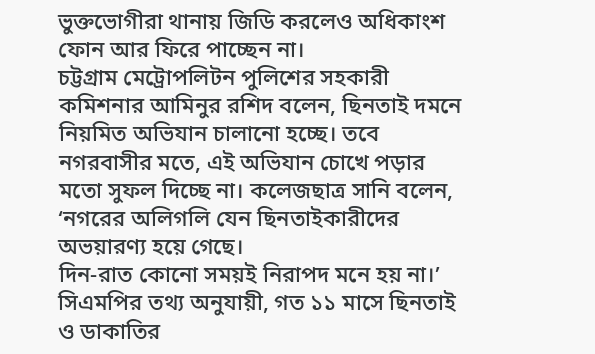ভুক্তভোগীরা থানায় জিডি করলেও অধিকাংশ ফোন আর ফিরে পাচ্ছেন না।
চট্টগ্রাম মেট্রোপলিটন পুলিশের সহকারী কমিশনার আমিনুর রশিদ বলেন, ছিনতাই দমনে নিয়মিত অভিযান চালানো হচ্ছে। তবে নগরবাসীর মতে, এই অভিযান চোখে পড়ার মতো সুফল দিচ্ছে না। কলেজছাত্র সানি বলেন, ‘নগরের অলিগলি যেন ছিনতাইকারীদের অভয়ারণ্য হয়ে গেছে।
দিন-রাত কোনো সময়ই নিরাপদ মনে হয় না।’ সিএমপির তথ্য অনুযায়ী, গত ১১ মাসে ছিনতাই ও ডাকাতির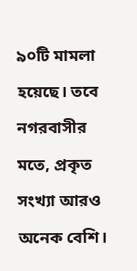৯০টি মামলা হয়েছে। তবে নগরবাসীর মতে, প্রকৃত সংখ্যা আরও অনেক বেশি।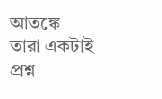আতঙ্কে তারা একটাই প্রশ্ন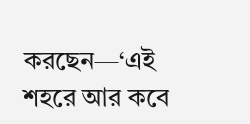করছেন—‘এই শহরে আর কবে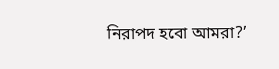নিরাপদ হবো আমরা?’